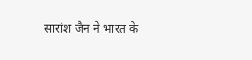सारांश जैन ने भारत के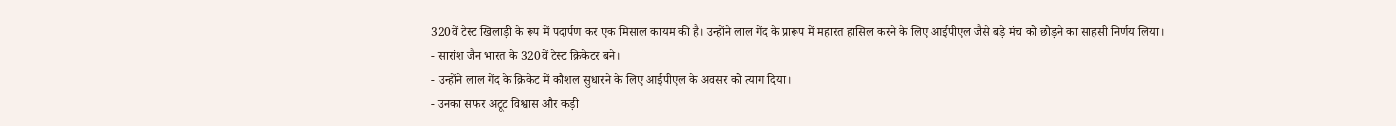320वें टेस्ट खिलाड़ी के रूप में पदार्पण कर एक मिसाल कायम की है। उन्होंने लाल गेंद के प्रारूप में महारत हासिल करने के लिए आईपीएल जैसे बड़े मंच को छोड़ने का साहसी निर्णय लिया।
- सारांश जैन भारत के 320वें टेस्ट क्रिकेटर बने।
- उन्होंने लाल गेंद के क्रिकेट में कौशल सुधारने के लिए आईपीएल के अवसर को त्याग दिया।
- उनका सफर अटूट विश्वास और कड़ी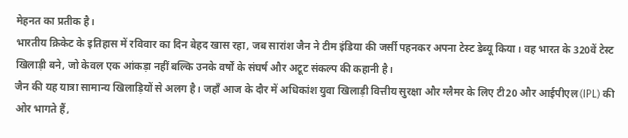मेहनत का प्रतीक है।
भारतीय क्रिकेट के इतिहास में रविवार का दिन बेहद खास रहा, जब सारांश जैन ने टीम इंडिया की जर्सी पहनकर अपना टेस्ट डेब्यू किया। वह भारत के 320वें टेस्ट खिलाड़ी बने, जो केवल एक आंकड़ा नहीं बल्कि उनके वर्षों के संघर्ष और अटूट संकल्प की कहानी है।
जैन की यह यात्रा सामान्य खिलाड़ियों से अलग है। जहाँ आज के दौर में अधिकांश युवा खिलाड़ी वित्तीय सुरक्षा और ग्लैमर के लिए टी20 और आईपीएल (IPL) की ओर भागते हैं,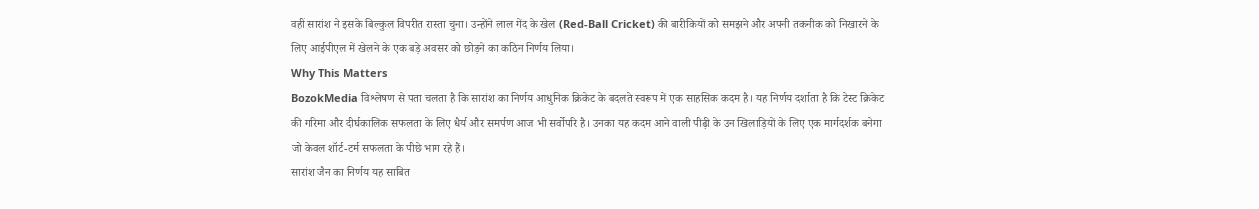वहीं सारांश ने इसके बिल्कुल विपरीत रास्ता चुना। उन्होंने लाल गेंद के खेल (Red-Ball Cricket) की बारीकियों को समझने और अपनी तकनीक को निखारने के लिए आईपीएल में खेलने के एक बड़े अवसर को छोड़ने का कठिन निर्णय लिया।
Why This Matters
BozokMedia विश्लेषण से पता चलता है कि सारांश का निर्णय आधुनिक क्रिकेट के बदलते स्वरूप में एक साहसिक कदम है। यह निर्णय दर्शाता है कि टेस्ट क्रिकेट की गरिमा और दीर्घकालिक सफलता के लिए धैर्य और समर्पण आज भी सर्वोपरि है। उनका यह कदम आने वाली पीढ़ी के उन खिलाड़ियों के लिए एक मार्गदर्शक बनेगा जो केवल शॉर्ट-टर्म सफलता के पीछे भाग रहे हैं।
सारांश जैन का निर्णय यह साबित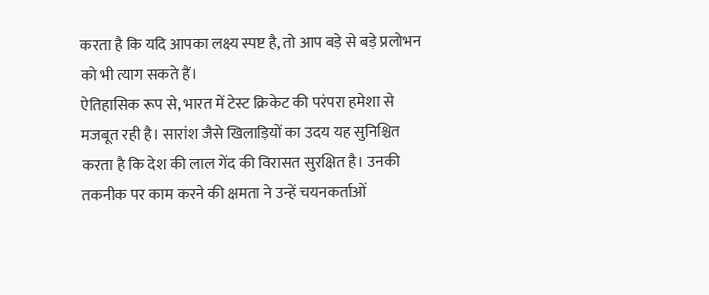करता है कि यदि आपका लक्ष्य स्पष्ट है, तो आप बड़े से बड़े प्रलोभन को भी त्याग सकते हैं।
ऐतिहासिक रूप से, भारत में टेस्ट क्रिकेट की परंपरा हमेशा से मजबूत रही है। सारांश जैसे खिलाड़ियों का उदय यह सुनिश्चित करता है कि देश की लाल गेंद की विरासत सुरक्षित है। उनकी तकनीक पर काम करने की क्षमता ने उन्हें चयनकर्ताओं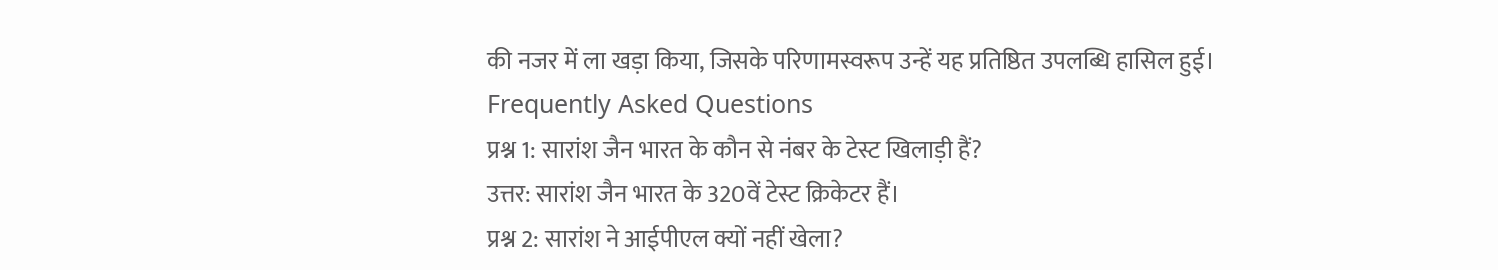की नजर में ला खड़ा किया, जिसके परिणामस्वरूप उन्हें यह प्रतिष्ठित उपलब्धि हासिल हुई।
Frequently Asked Questions
प्रश्न 1: सारांश जैन भारत के कौन से नंबर के टेस्ट खिलाड़ी हैं?
उत्तर: सारांश जैन भारत के 320वें टेस्ट क्रिकेटर हैं।
प्रश्न 2: सारांश ने आईपीएल क्यों नहीं खेला?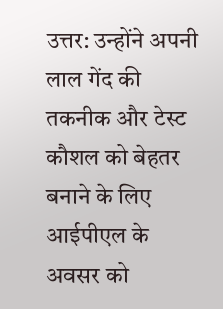उत्तर: उन्होंने अपनी लाल गेंद की तकनीक और टेस्ट कौशल को बेहतर बनाने के लिए आईपीएल के अवसर को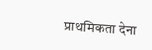प्राथमिकता देना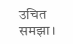उचित समझा।